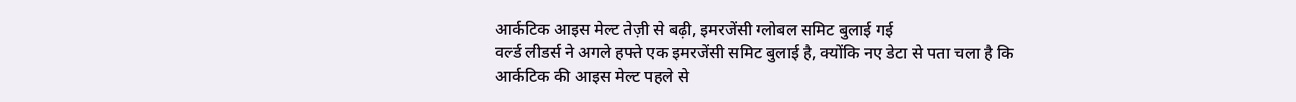आर्कटिक आइस मेल्ट तेज़ी से बढ़ी, इमरजेंसी ग्लोबल समिट बुलाई गई
वर्ल्ड लीडर्स ने अगले हफ्ते एक इमरजेंसी समिट बुलाई है, क्योंकि नए डेटा से पता चला है कि आर्कटिक की आइस मेल्ट पहले से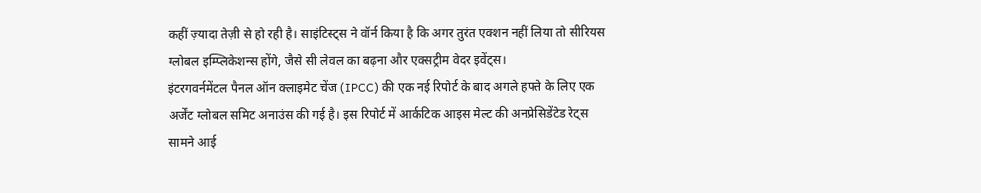कहीं ज़्यादा तेज़ी से हो रही है। साइंटिस्ट्स ने वॉर्न किया है कि अगर तुरंत एक्शन नहीं लिया तो सीरियस ग्लोबल इम्प्लिकेशन्स होंगे, जैसे सी लेवल का बढ़ना और एक्सट्रीम वेदर इवेंट्स।
इंटरगवर्नमेंटल पैनल ऑन क्लाइमेट चेंज (IPCC) की एक नई रिपोर्ट के बाद अगले हफ्ते के लिए एक अर्जेंट ग्लोबल समिट अनाउंस की गई है। इस रिपोर्ट में आर्कटिक आइस मेल्ट की अनप्रेसिडेंटेड रेट्स सामने आई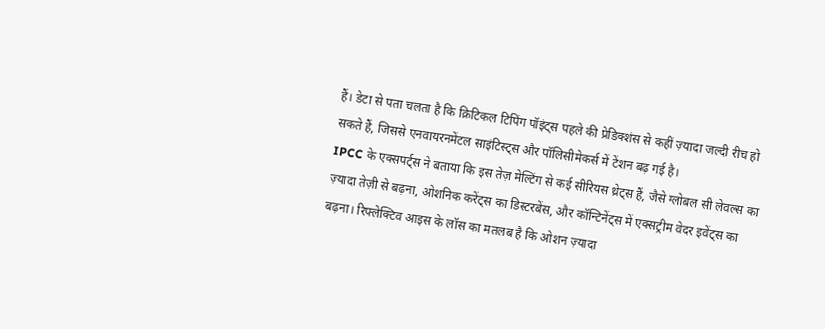हैं। डेटा से पता चलता है कि क्रिटिकल टिपिंग पॉइंट्स पहले की प्रेडिक्शंस से कहीं ज़्यादा जल्दी रीच हो सकते हैं, जिससे एनवायरनमेंटल साइंटिस्ट्स और पॉलिसीमेकर्स में टेंशन बढ़ गई है।
IPCC के एक्सपर्ट्स ने बताया कि इस तेज़ मेल्टिंग से कई सीरियस थ्रेट्स हैं, जैसे ग्लोबल सी लेवल्स का ज़्यादा तेज़ी से बढ़ना, ओशनिक करेंट्स का डिस्टरबेंस, और कॉन्टिनेंट्स में एक्सट्रीम वेदर इवेंट्स का बढ़ना। रिफ्लेक्टिव आइस के लॉस का मतलब है कि ओशन ज़्यादा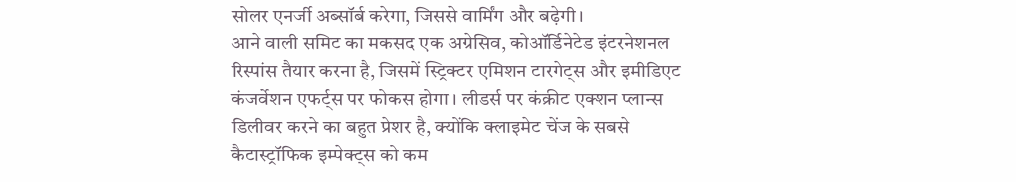सोलर एनर्जी अब्सॉर्ब करेगा, जिससे वार्मिंग और बढ़ेगी।
आने वाली समिट का मकसद एक अग्रेसिव, कोऑर्डिनेटेड इंटरनेशनल रिस्पांस तैयार करना है, जिसमें स्ट्रिक्टर एमिशन टारगेट्स और इमीडिएट कंजर्वेशन एफर्ट्स पर फोकस होगा। लीडर्स पर कंक्रीट एक्शन प्लान्स डिलीवर करने का बहुत प्रेशर है, क्योंकि क्लाइमेट चेंज के सबसे कैटास्ट्रॉफिक इम्पेक्ट्स को कम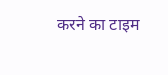करने का टाइम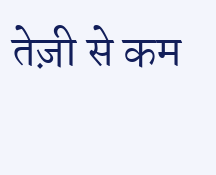तेज़ी से कम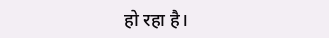हो रहा है।